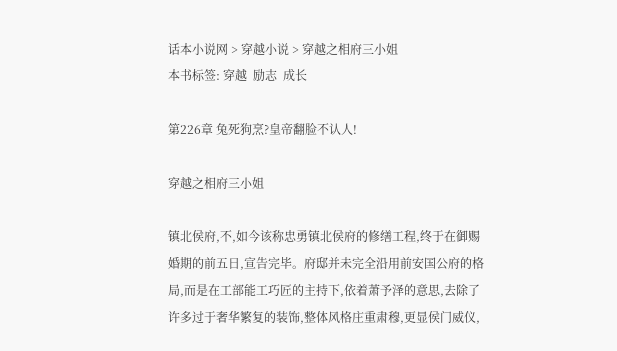话本小说网 > 穿越小说 > 穿越之相府三小姐
本书标签: 穿越  励志  成长

第226章 兔死狗烹?皇帝翻脸不认人!

穿越之相府三小姐

镇北侯府,不,如今该称忠勇镇北侯府的修缮工程,终于在御赐婚期的前五日,宣告完毕。府邸并未完全沿用前安国公府的格局,而是在工部能工巧匠的主持下,依着萧予泽的意思,去除了许多过于奢华繁复的装饰,整体风格庄重肃穆,更显侯门威仪,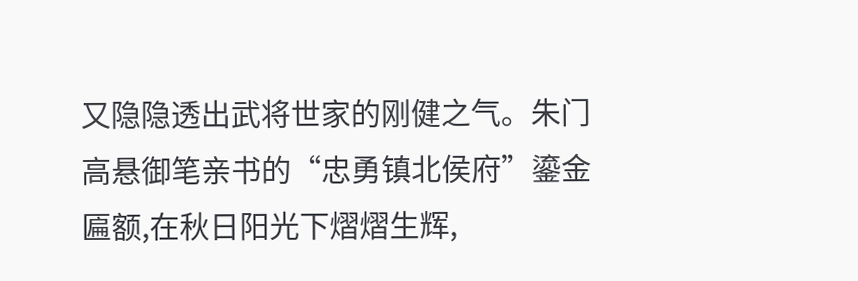又隐隐透出武将世家的刚健之气。朱门高悬御笔亲书的“忠勇镇北侯府”鎏金匾额,在秋日阳光下熠熠生辉,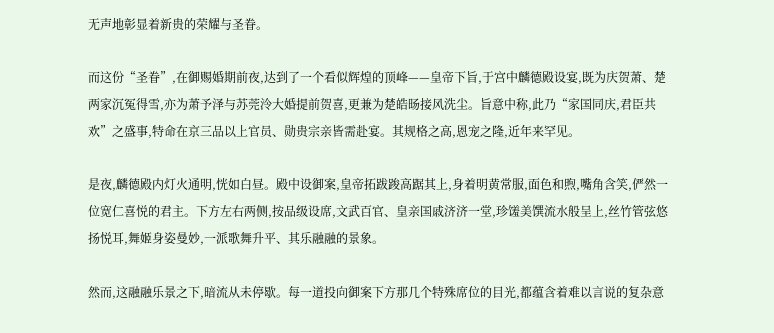无声地彰显着新贵的荣耀与圣眷。

而这份“圣眷”,在御赐婚期前夜,达到了一个看似辉煌的顶峰——皇帝下旨,于宫中麟德殿设宴,既为庆贺萧、楚两家沉冤得雪,亦为萧予泽与苏莞泠大婚提前贺喜,更兼为楚皓旸接风洗尘。旨意中称,此乃“家国同庆,君臣共欢”之盛事,特命在京三品以上官员、勋贵宗亲皆需赴宴。其规格之高,恩宠之隆,近年来罕见。

是夜,麟德殿内灯火通明,恍如白昼。殿中设御案,皇帝拓跋踆高踞其上,身着明黄常服,面色和煦,嘴角含笑,俨然一位宽仁喜悦的君主。下方左右两侧,按品级设席,文武百官、皇亲国戚济济一堂,珍馐美馔流水般呈上,丝竹管弦悠扬悦耳,舞姬身姿曼妙,一派歌舞升平、其乐融融的景象。

然而,这融融乐景之下,暗流从未停歇。每一道投向御案下方那几个特殊席位的目光,都蕴含着难以言说的复杂意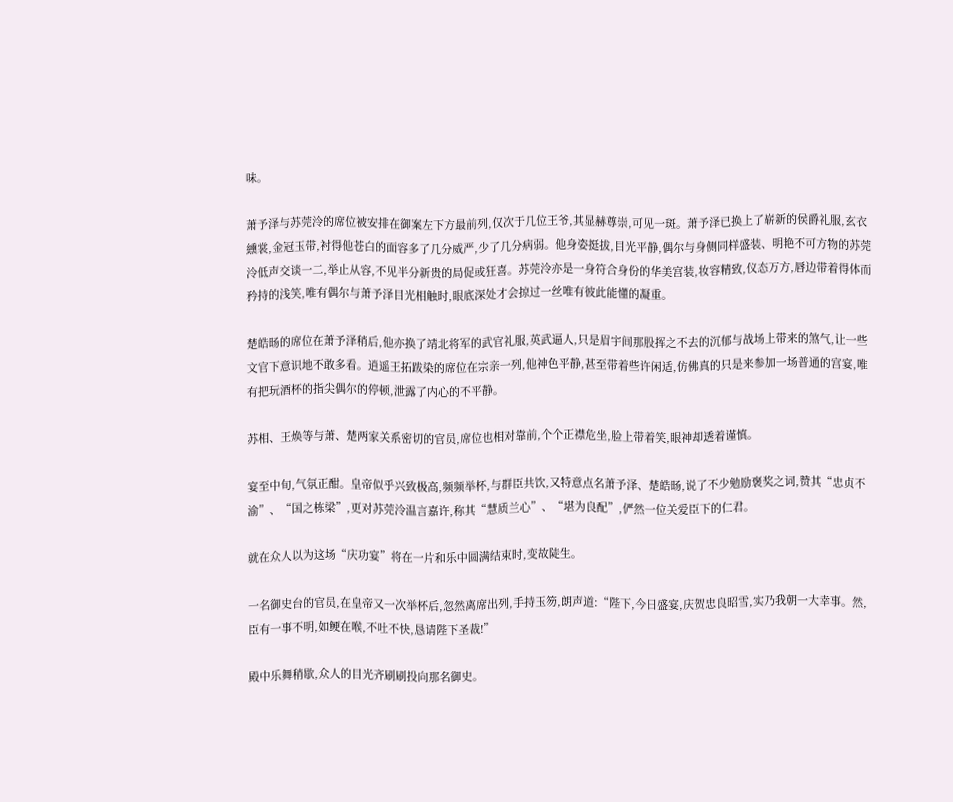味。

萧予泽与苏莞泠的席位被安排在御案左下方最前列,仅次于几位王爷,其显赫尊崇,可见一斑。萧予泽已换上了崭新的侯爵礼服,玄衣纁裳,金冠玉带,衬得他苍白的面容多了几分威严,少了几分病弱。他身姿挺拔,目光平静,偶尔与身侧同样盛装、明艳不可方物的苏莞泠低声交谈一二,举止从容,不见半分新贵的局促或狂喜。苏莞泠亦是一身符合身份的华美宫装,妆容精致,仪态万方,唇边带着得体而矜持的浅笑,唯有偶尔与萧予泽目光相触时,眼底深处才会掠过一丝唯有彼此能懂的凝重。

楚皓旸的席位在萧予泽稍后,他亦换了靖北将军的武官礼服,英武逼人,只是眉宇间那股挥之不去的沉郁与战场上带来的煞气,让一些文官下意识地不敢多看。逍遥王拓跋染的席位在宗亲一列,他神色平静,甚至带着些许闲适,仿佛真的只是来参加一场普通的宫宴,唯有把玩酒杯的指尖偶尔的停顿,泄露了内心的不平静。

苏相、王焕等与萧、楚两家关系密切的官员,席位也相对靠前,个个正襟危坐,脸上带着笑,眼神却透着谨慎。

宴至中旬,气氛正酣。皇帝似乎兴致极高,频频举杯,与群臣共饮,又特意点名萧予泽、楚皓旸,说了不少勉励褒奖之词,赞其“忠贞不渝”、“国之栋梁”,更对苏莞泠温言嘉许,称其“慧质兰心”、“堪为良配”,俨然一位关爱臣下的仁君。

就在众人以为这场“庆功宴”将在一片和乐中圆满结束时,变故陡生。

一名御史台的官员,在皇帝又一次举杯后,忽然离席出列,手持玉笏,朗声道:“陛下,今日盛宴,庆贺忠良昭雪,实乃我朝一大幸事。然,臣有一事不明,如鲠在喉,不吐不快,恳请陛下圣裁!”

殿中乐舞稍歇,众人的目光齐刷刷投向那名御史。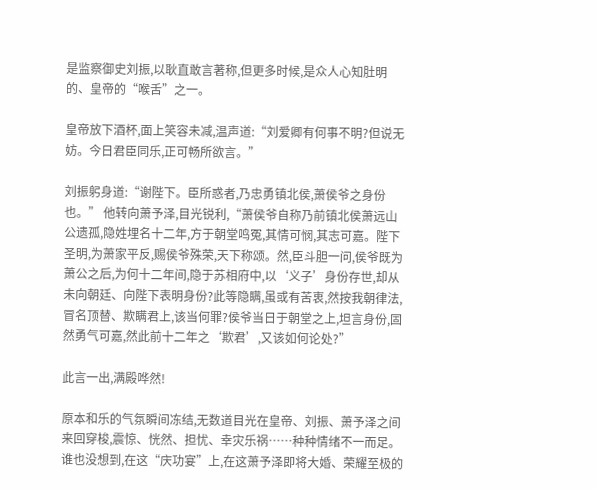是监察御史刘振,以耿直敢言著称,但更多时候,是众人心知肚明的、皇帝的“喉舌”之一。

皇帝放下酒杯,面上笑容未减,温声道:“刘爱卿有何事不明?但说无妨。今日君臣同乐,正可畅所欲言。”

刘振躬身道:“谢陛下。臣所惑者,乃忠勇镇北侯,萧侯爷之身份也。” 他转向萧予泽,目光锐利,“萧侯爷自称乃前镇北侯萧远山公遗孤,隐姓埋名十二年,方于朝堂鸣冤,其情可悯,其志可嘉。陛下圣明,为萧家平反,赐侯爷殊荣,天下称颂。然,臣斗胆一问,侯爷既为萧公之后,为何十二年间,隐于苏相府中,以‘义子’身份存世,却从未向朝廷、向陛下表明身份?此等隐瞒,虽或有苦衷,然按我朝律法,冒名顶替、欺瞒君上,该当何罪?侯爷当日于朝堂之上,坦言身份,固然勇气可嘉,然此前十二年之‘欺君’,又该如何论处?”

此言一出,满殿哗然!

原本和乐的气氛瞬间冻结,无数道目光在皇帝、刘振、萧予泽之间来回穿梭,震惊、恍然、担忧、幸灾乐祸……种种情绪不一而足。谁也没想到,在这“庆功宴”上,在这萧予泽即将大婚、荣耀至极的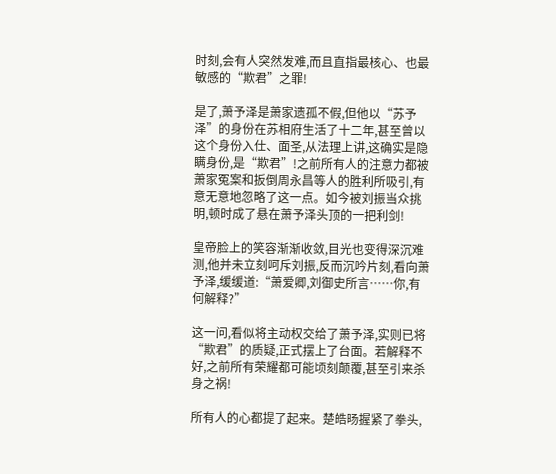时刻,会有人突然发难,而且直指最核心、也最敏感的“欺君”之罪!

是了,萧予泽是萧家遗孤不假,但他以“苏予泽”的身份在苏相府生活了十二年,甚至曾以这个身份入仕、面圣,从法理上讲,这确实是隐瞒身份,是“欺君”!之前所有人的注意力都被萧家冤案和扳倒周永昌等人的胜利所吸引,有意无意地忽略了这一点。如今被刘振当众挑明,顿时成了悬在萧予泽头顶的一把利剑!

皇帝脸上的笑容渐渐收敛,目光也变得深沉难测,他并未立刻呵斥刘振,反而沉吟片刻,看向萧予泽,缓缓道:“萧爱卿,刘御史所言……你,有何解释?”

这一问,看似将主动权交给了萧予泽,实则已将“欺君”的质疑,正式摆上了台面。若解释不好,之前所有荣耀都可能顷刻颠覆,甚至引来杀身之祸!

所有人的心都提了起来。楚皓旸握紧了拳头,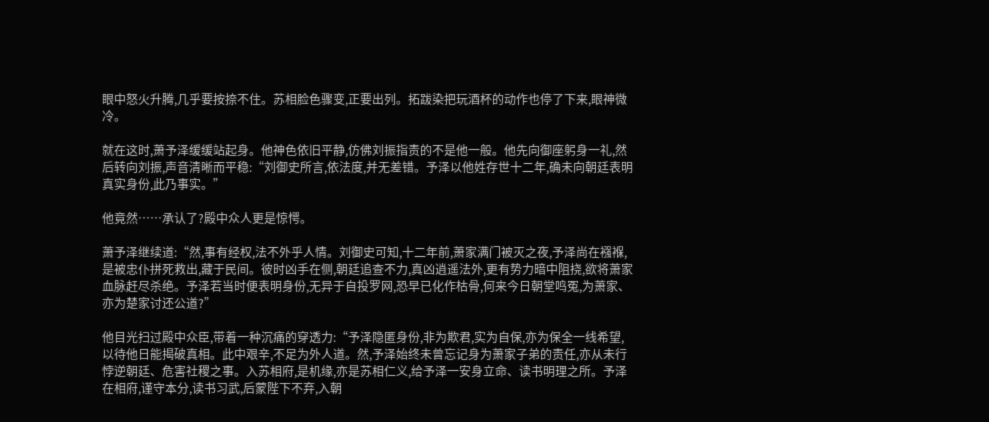眼中怒火升腾,几乎要按捺不住。苏相脸色骤变,正要出列。拓跋染把玩酒杯的动作也停了下来,眼神微冷。

就在这时,萧予泽缓缓站起身。他神色依旧平静,仿佛刘振指责的不是他一般。他先向御座躬身一礼,然后转向刘振,声音清晰而平稳:“刘御史所言,依法度,并无差错。予泽以他姓存世十二年,确未向朝廷表明真实身份,此乃事实。”

他竟然……承认了?殿中众人更是惊愕。

萧予泽继续道:“然,事有经权,法不外乎人情。刘御史可知,十二年前,萧家满门被灭之夜,予泽尚在襁褓,是被忠仆拼死救出,藏于民间。彼时凶手在侧,朝廷追查不力,真凶逍遥法外,更有势力暗中阻挠,欲将萧家血脉赶尽杀绝。予泽若当时便表明身份,无异于自投罗网,恐早已化作枯骨,何来今日朝堂鸣冤,为萧家、亦为楚家讨还公道?”

他目光扫过殿中众臣,带着一种沉痛的穿透力:“予泽隐匿身份,非为欺君,实为自保,亦为保全一线希望,以待他日能揭破真相。此中艰辛,不足为外人道。然,予泽始终未曾忘记身为萧家子弟的责任,亦从未行悖逆朝廷、危害社稷之事。入苏相府,是机缘,亦是苏相仁义,给予泽一安身立命、读书明理之所。予泽在相府,谨守本分,读书习武,后蒙陛下不弃,入朝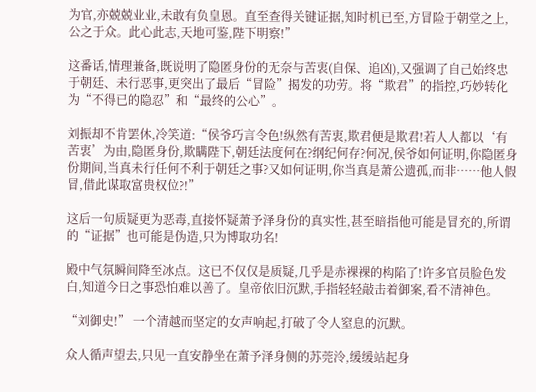为官,亦兢兢业业,未敢有负皇恩。直至查得关键证据,知时机已至,方冒险于朝堂之上,公之于众。此心此志,天地可鉴,陛下明察!”

这番话,情理兼备,既说明了隐匿身份的无奈与苦衷(自保、追凶),又强调了自己始终忠于朝廷、未行恶事,更突出了最后“冒险”揭发的功劳。将“欺君”的指控,巧妙转化为“不得已的隐忍”和“最终的公心”。

刘振却不肯罢休,冷笑道:“侯爷巧言令色!纵然有苦衷,欺君便是欺君!若人人都以‘有苦衷’为由,隐匿身份,欺瞒陛下,朝廷法度何在?纲纪何存?何况,侯爷如何证明,你隐匿身份期间,当真未行任何不利于朝廷之事?又如何证明,你当真是萧公遗孤,而非……他人假冒,借此谋取富贵权位?!”

这后一句质疑更为恶毒,直接怀疑萧予泽身份的真实性,甚至暗指他可能是冒充的,所谓的“证据”也可能是伪造,只为博取功名!

殿中气氛瞬间降至冰点。这已不仅仅是质疑,几乎是赤裸裸的构陷了!许多官员脸色发白,知道今日之事恐怕难以善了。皇帝依旧沉默,手指轻轻敲击着御案,看不清神色。

“刘御史!” 一个清越而坚定的女声响起,打破了令人窒息的沉默。

众人循声望去,只见一直安静坐在萧予泽身侧的苏莞泠,缓缓站起身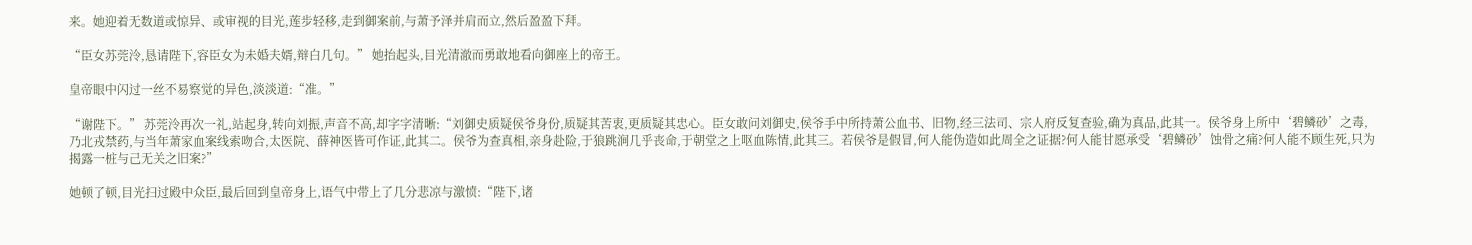来。她迎着无数道或惊异、或审视的目光,莲步轻移,走到御案前,与萧予泽并肩而立,然后盈盈下拜。

“臣女苏莞泠,恳请陛下,容臣女为未婚夫婿,辩白几句。” 她抬起头,目光清澈而勇敢地看向御座上的帝王。

皇帝眼中闪过一丝不易察觉的异色,淡淡道:“准。”

“谢陛下。” 苏莞泠再次一礼,站起身,转向刘振,声音不高,却字字清晰:“刘御史质疑侯爷身份,质疑其苦衷,更质疑其忠心。臣女敢问刘御史,侯爷手中所持萧公血书、旧物,经三法司、宗人府反复查验,确为真品,此其一。侯爷身上所中‘碧鳞砂’之毒,乃北戎禁药,与当年萧家血案线索吻合,太医院、薛神医皆可作证,此其二。侯爷为查真相,亲身赴险,于狼跳涧几乎丧命,于朝堂之上呕血陈情,此其三。若侯爷是假冒,何人能伪造如此周全之证据?何人能甘愿承受‘碧鳞砂’蚀骨之痛?何人能不顾生死,只为揭露一桩与己无关之旧案?”

她顿了顿,目光扫过殿中众臣,最后回到皇帝身上,语气中带上了几分悲凉与激愤:“陛下,诸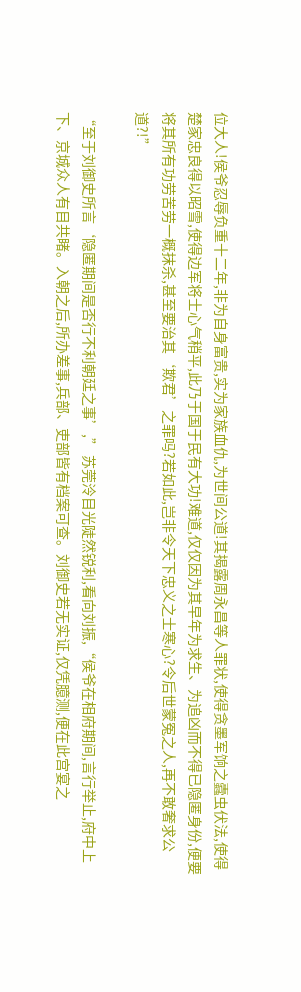位大人!侯爷忍辱负重十二年,非为自身富贵,实为家族血仇,为世间公道!其揭露周永昌等人罪状,使得贪墨军饷之蠹虫伏法,使得楚家忠良得以昭雪,使得边军将士心气稍平,此乃于国于民有大功!难道,仅仅因为其早年为求生、为追凶而不得已隐匿身份,便要将其所有功劳苦劳一概抹杀,甚至要治其‘欺君’之罪吗?若如此,岂非令天下忠义之士寒心?令后世蒙冤之人,再不敢奢求公道?!”

“至于刘御史所言‘隐匿期间是否行不利朝廷之事’,” 苏莞泠目光陡然锐利,看向刘振,“侯爷在相府期间,言行举止,府中上下、京城众人有目共睹。入朝之后,所办差事,兵部、吏部皆有档案可查。刘御史若无实证,仅凭臆测,便在此宫宴之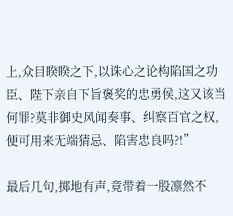上,众目睽睽之下,以诛心之论构陷国之功臣、陛下亲自下旨褒奖的忠勇侯,这又该当何罪?莫非御史风闻奏事、纠察百官之权,便可用来无端猜忌、陷害忠良吗?!”

最后几句,掷地有声,竟带着一股凛然不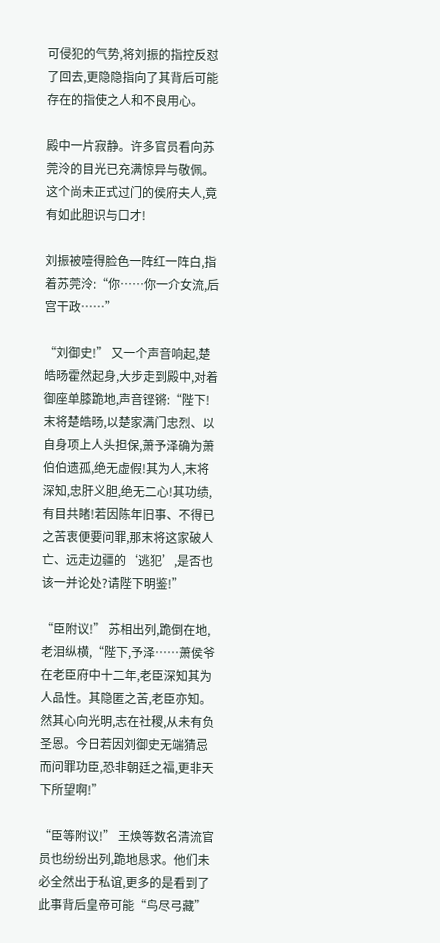可侵犯的气势,将刘振的指控反怼了回去,更隐隐指向了其背后可能存在的指使之人和不良用心。

殿中一片寂静。许多官员看向苏莞泠的目光已充满惊异与敬佩。这个尚未正式过门的侯府夫人,竟有如此胆识与口才!

刘振被噎得脸色一阵红一阵白,指着苏莞泠:“你……你一介女流,后宫干政……”

“刘御史!” 又一个声音响起,楚皓旸霍然起身,大步走到殿中,对着御座单膝跪地,声音铿锵:“陛下!末将楚皓旸,以楚家满门忠烈、以自身项上人头担保,萧予泽确为萧伯伯遗孤,绝无虚假!其为人,末将深知,忠肝义胆,绝无二心!其功绩,有目共睹!若因陈年旧事、不得已之苦衷便要问罪,那末将这家破人亡、远走边疆的‘逃犯’,是否也该一并论处?请陛下明鉴!”

“臣附议!” 苏相出列,跪倒在地,老泪纵横,“陛下,予泽……萧侯爷在老臣府中十二年,老臣深知其为人品性。其隐匿之苦,老臣亦知。然其心向光明,志在社稷,从未有负圣恩。今日若因刘御史无端猜忌而问罪功臣,恐非朝廷之福,更非天下所望啊!”

“臣等附议!” 王焕等数名清流官员也纷纷出列,跪地恳求。他们未必全然出于私谊,更多的是看到了此事背后皇帝可能“鸟尽弓藏”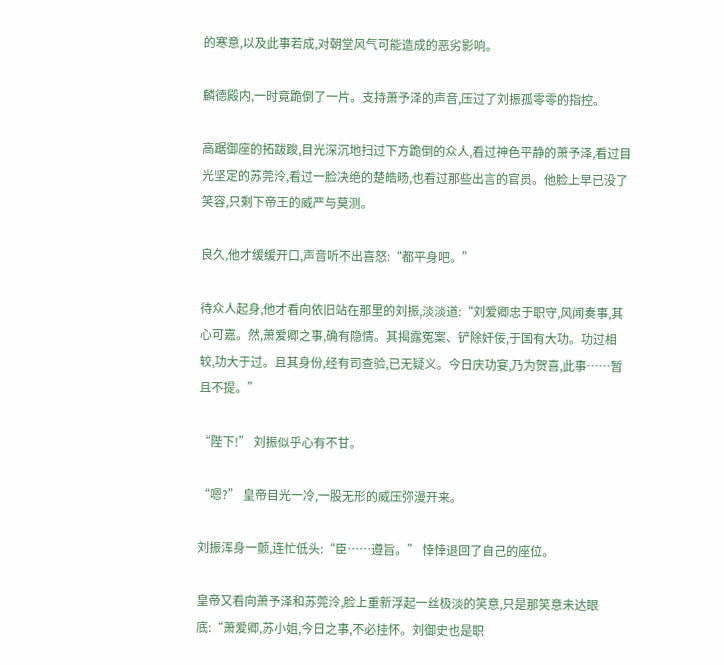的寒意,以及此事若成,对朝堂风气可能造成的恶劣影响。

麟德殿内,一时竟跪倒了一片。支持萧予泽的声音,压过了刘振孤零零的指控。

高踞御座的拓跋踆,目光深沉地扫过下方跪倒的众人,看过神色平静的萧予泽,看过目光坚定的苏莞泠,看过一脸决绝的楚皓旸,也看过那些出言的官员。他脸上早已没了笑容,只剩下帝王的威严与莫测。

良久,他才缓缓开口,声音听不出喜怒:“都平身吧。”

待众人起身,他才看向依旧站在那里的刘振,淡淡道:“刘爱卿忠于职守,风闻奏事,其心可嘉。然,萧爱卿之事,确有隐情。其揭露冤案、铲除奸佞,于国有大功。功过相较,功大于过。且其身份,经有司查验,已无疑义。今日庆功宴,乃为贺喜,此事……暂且不提。”

“陛下!” 刘振似乎心有不甘。

“嗯?” 皇帝目光一冷,一股无形的威压弥漫开来。

刘振浑身一颤,连忙低头:“臣……遵旨。” 悻悻退回了自己的座位。

皇帝又看向萧予泽和苏莞泠,脸上重新浮起一丝极淡的笑意,只是那笑意未达眼底:“萧爱卿,苏小姐,今日之事,不必挂怀。刘御史也是职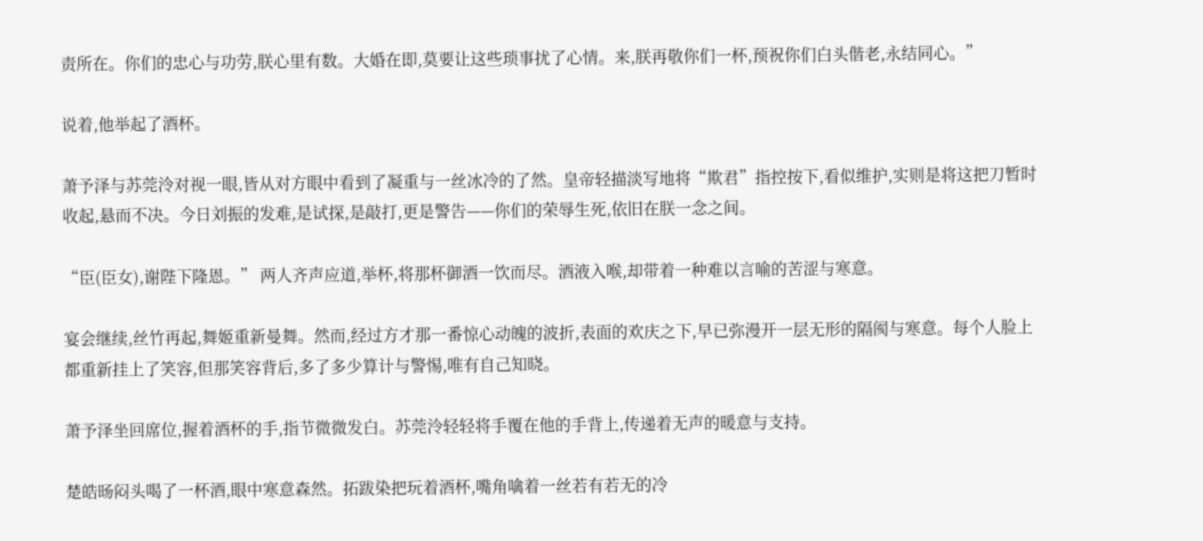责所在。你们的忠心与功劳,朕心里有数。大婚在即,莫要让这些琐事扰了心情。来,朕再敬你们一杯,预祝你们白头偕老,永结同心。”

说着,他举起了酒杯。

萧予泽与苏莞泠对视一眼,皆从对方眼中看到了凝重与一丝冰冷的了然。皇帝轻描淡写地将“欺君”指控按下,看似维护,实则是将这把刀暂时收起,悬而不决。今日刘振的发难,是试探,是敲打,更是警告——你们的荣辱生死,依旧在朕一念之间。

“臣(臣女),谢陛下隆恩。” 两人齐声应道,举杯,将那杯御酒一饮而尽。酒液入喉,却带着一种难以言喻的苦涩与寒意。

宴会继续,丝竹再起,舞姬重新曼舞。然而,经过方才那一番惊心动魄的波折,表面的欢庆之下,早已弥漫开一层无形的隔阂与寒意。每个人脸上都重新挂上了笑容,但那笑容背后,多了多少算计与警惕,唯有自己知晓。

萧予泽坐回席位,握着酒杯的手,指节微微发白。苏莞泠轻轻将手覆在他的手背上,传递着无声的暖意与支持。

楚皓旸闷头喝了一杯酒,眼中寒意森然。拓跋染把玩着酒杯,嘴角噙着一丝若有若无的冷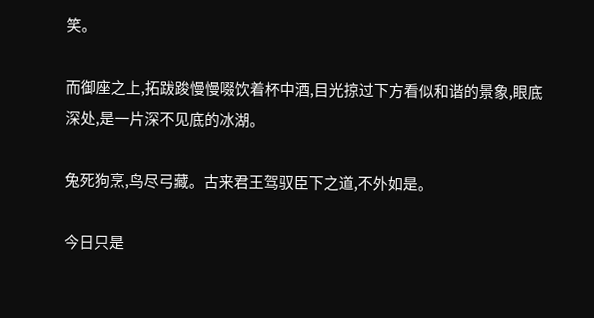笑。

而御座之上,拓跋踆慢慢啜饮着杯中酒,目光掠过下方看似和谐的景象,眼底深处,是一片深不见底的冰湖。

兔死狗烹,鸟尽弓藏。古来君王驾驭臣下之道,不外如是。

今日只是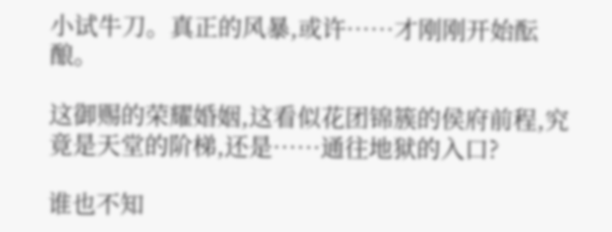小试牛刀。真正的风暴,或许……才刚刚开始酝酿。

这御赐的荣耀婚姻,这看似花团锦簇的侯府前程,究竟是天堂的阶梯,还是……通往地狱的入口?

谁也不知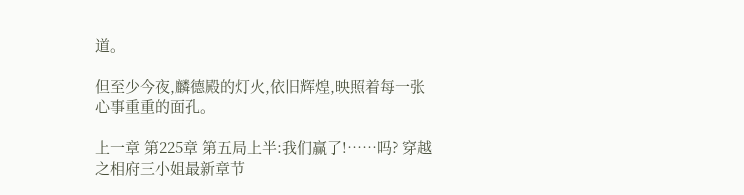道。

但至少今夜,麟德殿的灯火,依旧辉煌,映照着每一张心事重重的面孔。

上一章 第225章 第五局上半:我们赢了!……吗? 穿越之相府三小姐最新章节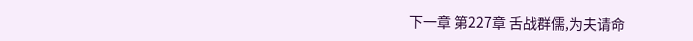下一章 第227章 舌战群儒,为夫请命